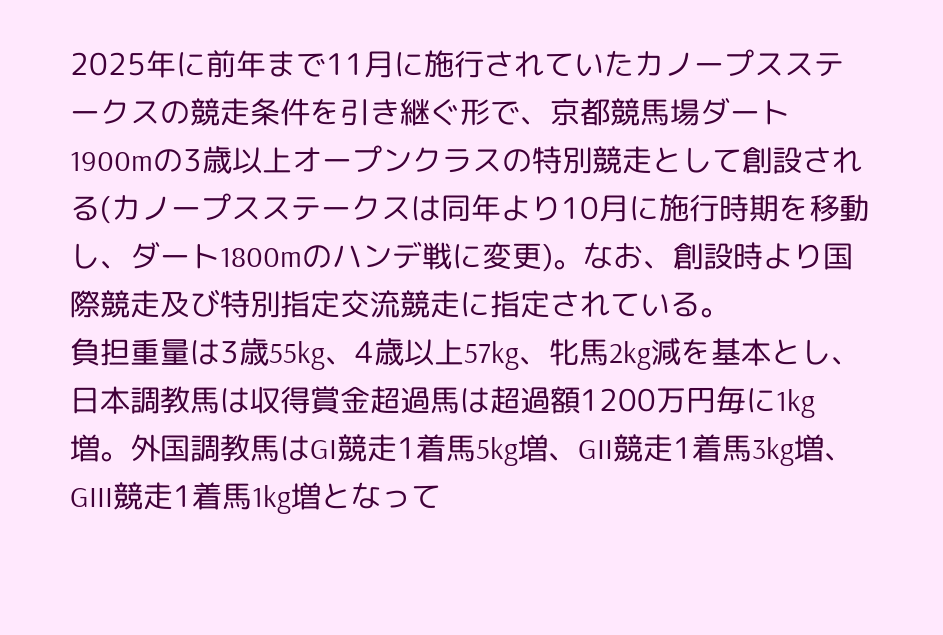2025年に前年まで11月に施行されていたカノープスステークスの競走条件を引き継ぐ形で、京都競馬場ダート1900mの3歳以上オープンクラスの特別競走として創設される(カノープスステークスは同年より10月に施行時期を移動し、ダート1800mのハンデ戦に変更)。なお、創設時より国際競走及び特別指定交流競走に指定されている。
負担重量は3歳55kg、4歳以上57kg、牝馬2kg減を基本とし、日本調教馬は収得賞金超過馬は超過額1200万円毎に1kg増。外国調教馬はGI競走1着馬5kg増、GII競走1着馬3kg増、GIII競走1着馬1kg増となって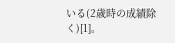いる(2歳時の成績除く)[1]。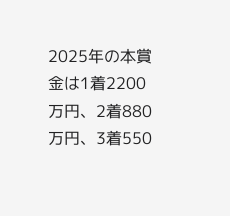2025年の本賞金は1着2200万円、2着880万円、3着550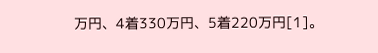万円、4着330万円、5着220万円[1]。